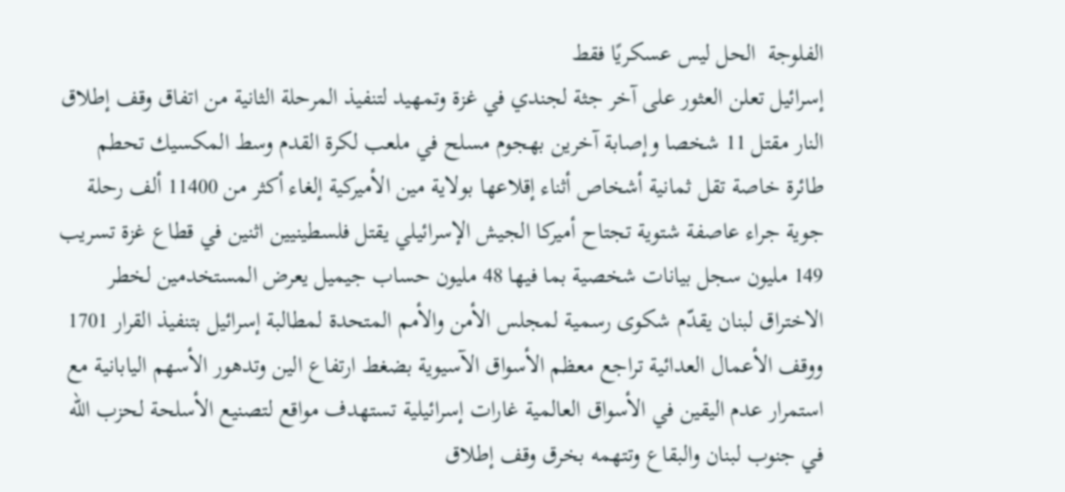الفلوجة  الحل ليس عسكريًا فقط
إسرائيل تعلن العثور على آخر جثة لجندي في غزة وتمهيد لتنفيذ المرحلة الثانية من اتفاق وقف إطلاق النار مقتل 11 شخصا وإصابة آخرين بهجوم مسلح في ملعب لكرة القدم وسط المكسيك تحطم طائرة خاصة تقل ثمانية أشخاص أثناء إقلاعها بولاية مين الأميركية إلغاء أكثر من 11400 ألف رحلة جوية جراء عاصفة شتوية تجتاح أميركا الجيش الإسرائيلي يقتل فلسطينيين اثنين في قطاع غزة تسريب 149 مليون سجل بيانات شخصية بما فيها 48 مليون حساب جيميل يعرض المستخدمين لخطر الاختراق لبنان يقدّم شكوى رسمية لمجلس الأمن والأمم المتحدة لمطالبة إسرائيل بتنفيذ القرار 1701 ووقف الأعمال العدائية تراجع معظم الأسواق الآسيوية بضغط ارتفاع الين وتدهور الأسهم اليابانية مع استمرار عدم اليقين في الأسواق العالمية غارات إسرائيلية تستهدف مواقع لتصنيع الأسلحة لحزب الله في جنوب لبنان والبقاع وتتهمه بخرق وقف إطلاق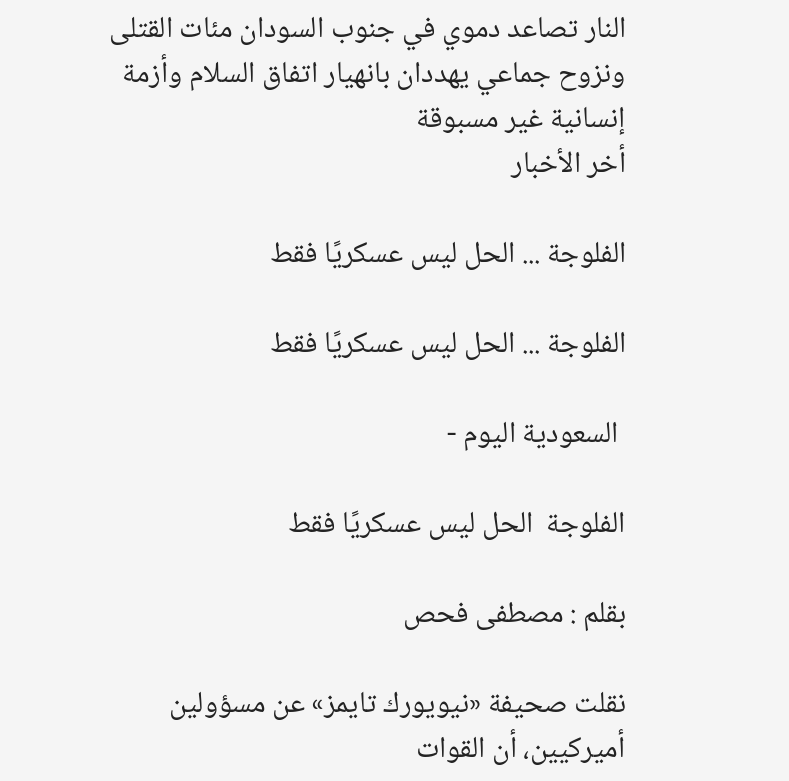النار تصاعد دموي في جنوب السودان مئات القتلى ونزوح جماعي يهددان بانهيار اتفاق السلام وأزمة إنسانية غير مسبوقة
أخر الأخبار

الفلوجة ... الحل ليس عسكريًا فقط

الفلوجة ... الحل ليس عسكريًا فقط

 السعودية اليوم -

الفلوجة  الحل ليس عسكريًا فقط

بقلم : مصطفى فحص

نقلت صحيفة «نيويورك تايمز» عن مسؤولين أميركيين، أن القوات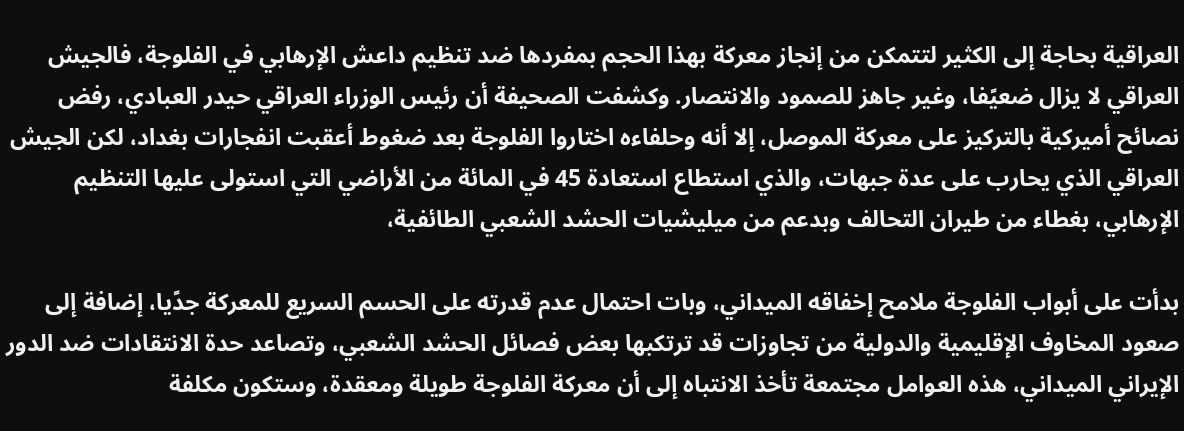العراقية بحاجة إلى الكثير لتتمكن من إنجاز معركة بهذا الحجم بمفردها ضد تنظيم داعش الإرهابي في الفلوجة، فالجيش العراقي لا يزال ضعيًفا، وغير جاهز للصمود والانتصار. وكشفت الصحيفة أن رئيس الوزراء العراقي حيدر العبادي، رفض نصائح أميركية بالتركيز على معركة الموصل، إلا أنه وحلفاءه اختاروا الفلوجة بعد ضغوط أعقبت انفجارات بغداد، لكن الجيش العراقي الذي يحارب على عدة جبهات، والذي استطاع استعادة 45 في المائة من الأراضي التي استولى عليها التنظيم الإرهابي، بغطاء من طيران التحالف وبدعم من ميليشيات الحشد الشعبي الطائفية،

بدأت على أبواب الفلوجة ملامح إخفاقه الميداني، وبات احتمال عدم قدرته على الحسم السريع للمعركة جدًيا، إضافة إلى صعود المخاوف الإقليمية والدولية من تجاوزات قد ترتكبها بعض فصائل الحشد الشعبي، وتصاعد حدة الانتقادات ضد الدور الإيراني الميداني، هذه العوامل مجتمعة تأخذ الانتباه إلى أن معركة الفلوجة طويلة ومعقدة، وستكون مكلفة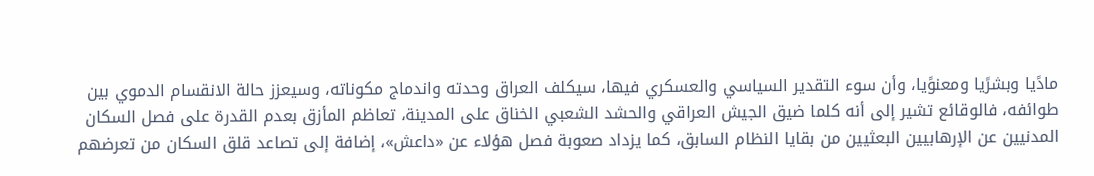مادًيا وبشرًيا ومعنوًيا، وأن سوء التقدير السياسي والعسكري فيها، سيكلف العراق وحدته واندماج مكوناته، وسيعزز حالة الانقسام الدموي بين طوائفه، فالوقائع تشير إلى أنه كلما ضيق الجيش العراقي والحشد الشعبي الخناق على المدينة، تعاظم المأزق بعدم القدرة على فصل السكان المدنيين عن الإرهابيين البعثيين من بقايا النظام السابق، كما يزداد صعوبة فصل هؤلاء عن «داعش»، إضافة إلى تصاعد قلق السكان من تعرضهم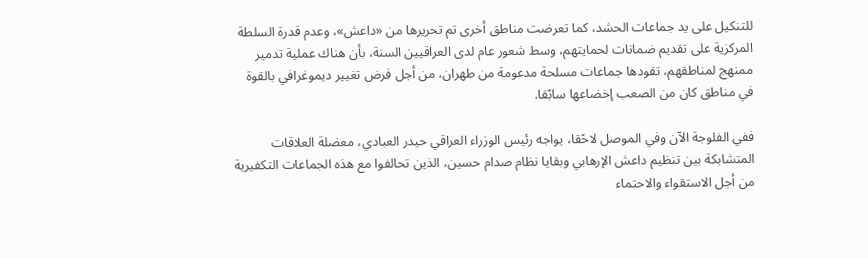للتنكيل على يد جماعات الحشد، كما تعرضت مناطق أخرى تم تحريرها من «داعش»، وعدم قدرة السلطة المركزية على تقديم ضمانات لحمايتهم، وسط شعور عام لدى العراقيين السنة، بأن هناك عملية تدمير ممنهج لمناطقهم، تقودها جماعات مسلحة مدعومة من طهران، من أجل فرض تغيير ديموغرافي بالقوة في مناطق كان من الصعب إخضاعها سابًقا.

ففي الفلوجة الآن وفي الموصل لاحًقا، يواجه رئيس الوزراء العراقي حيدر العبادي، معضلة العلاقات المتشابكة بين تنظيم داعش الإرهابي وبقايا نظام صدام حسين، الذين تحالفوا مع هذه الجماعات التكفيرية من أجل الاستقواء والاحتماء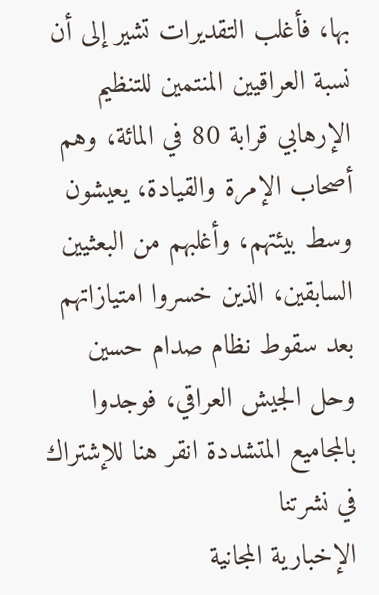بها، فأغلب التقديرات تشير إلى أن نسبة العراقيين المنتمين للتنظيم الإرهابي قرابة 80 في المائة، وهم أصحاب الإمرة والقيادة، يعيشون وسط بيئتهم، وأغلبهم من البعثيين السابقين، الذين خسروا امتيازاتهم بعد سقوط نظام صدام حسين وحل الجيش العراقي، فوجدوا بالمجاميع المتشددة انقر هنا للإشتراك في نشرتنا
الإخبارية المجانية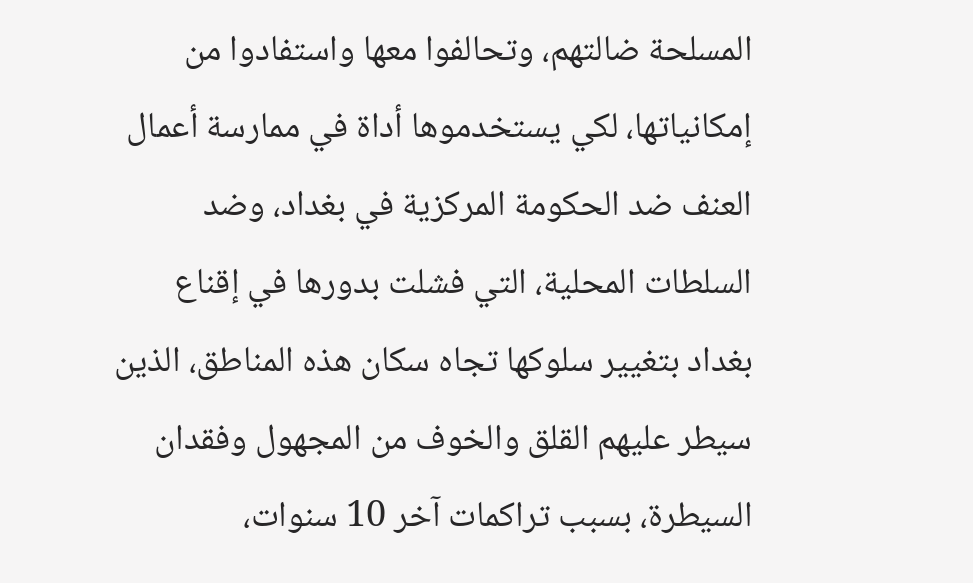المسلحة ضالتهم، وتحالفوا معها واستفادوا من إمكانياتها، لكي يستخدموها أداة في ممارسة أعمال العنف ضد الحكومة المركزية في بغداد، وضد السلطات المحلية، التي فشلت بدورها في إقناع بغداد بتغيير سلوكها تجاه سكان هذه المناطق، الذين سيطر عليهم القلق والخوف من المجهول وفقدان السيطرة، بسبب تراكمات آخر 10 سنوات،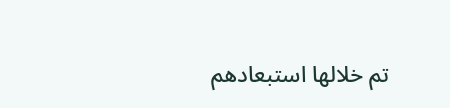تم خلالها استبعادهم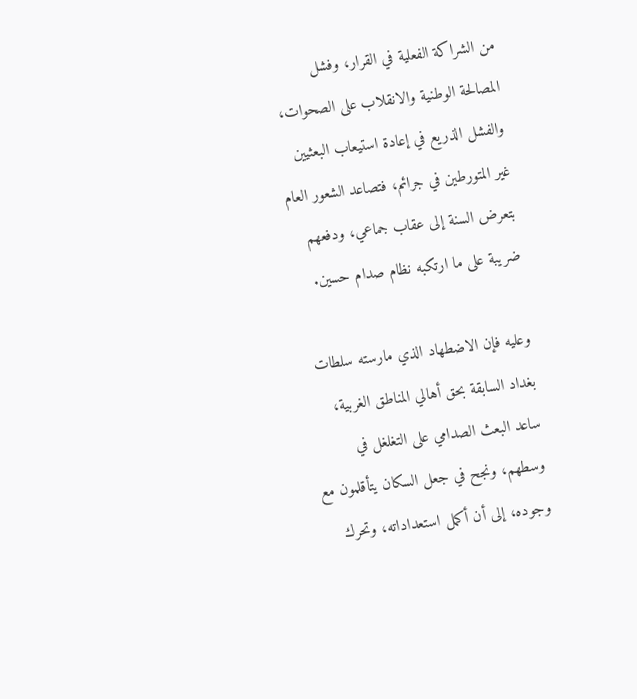من الشراكة الفعلية في القرار، وفشل المصالحة الوطنية والانقلاب على الصحوات، والفشل الذريع في إعادة استيعاب البعثيين غير المتورطين في جرائم، فتصاعد الشعور العام بتعرض السنة إلى عقاب جماعي، ودفعهم ضريبة على ما ارتكبه نظام صدام حسين.

وعليه فإن الاضطهاد الذي مارسته سلطات بغداد السابقة بحق أهالي المناطق الغربية، ساعد البعث الصدامي على التغلغل في وسطهم، ونجح في جعل السكان يتأقلمون مع وجوده، إلى أن أكمل استعداداته، وتحرك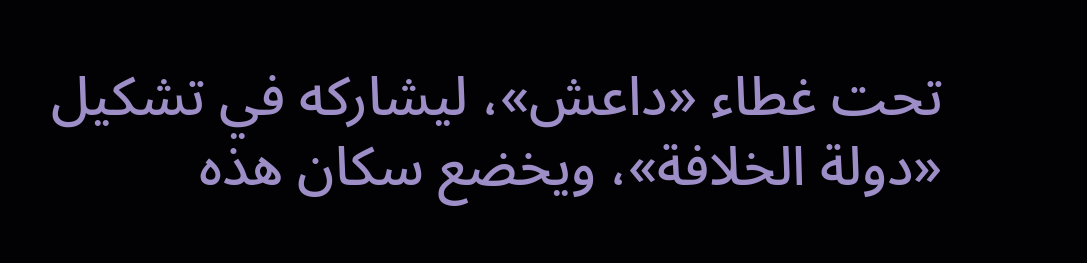تحت غطاء «داعش»، ليشاركه في تشكيل «دولة الخلافة»، ويخضع سكان هذه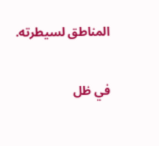المناطق لسيطرته.

في ظل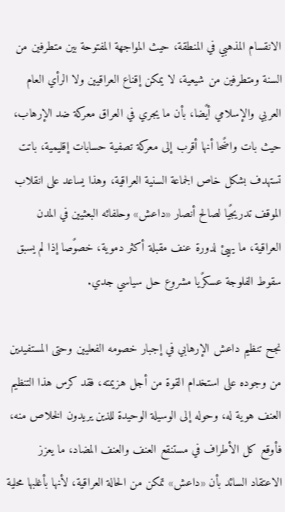الانقسام المذهبي في المنطقة، حيث المواجهة المفتوحة بين متطرفين من السنة ومتطرفين من شيعية، لا يمكن إقناع العراقيين ولا الرأي العام العربي والإسلامي أيًضا، بأن ما يجري في العراق معركة ضد الإرهاب، حيث بات واضًحا أنها أقرب إلى معركة تصفية حسابات إقليمية، باتت تستهدف بشكل خاص الجماعة السنية العراقية، وهذا يساعد على انقلاب الموقف تدريجًيا لصالح أنصار «داعش» وحلفائه البعثيين في المدن العراقية، ما يهيئ لدورة عنف مقبلة أكثر دموية، خصوًصا إذا لم يسبق سقوط الفلوجة عسكرًيا مشروع حل سياسي جدي.

نجح تنظيم داعش الإرهابي في إجبار خصومه الفعليين وحتى المستفيدين من وجوده على استخدام القوة من أجل هزيمته، فقد كرس هذا التنظيم العنف هوية له، وحوله إلى الوسيلة الوحيدة للذين يريدون الخلاص منه، فأوقع كل الأطراف في مستنقع العنف والعنف المضاد، ما يعزز الاعتقاد السائد بأن «داعش» تمكن من الحالة العراقية، لأنها بأغلبها محلية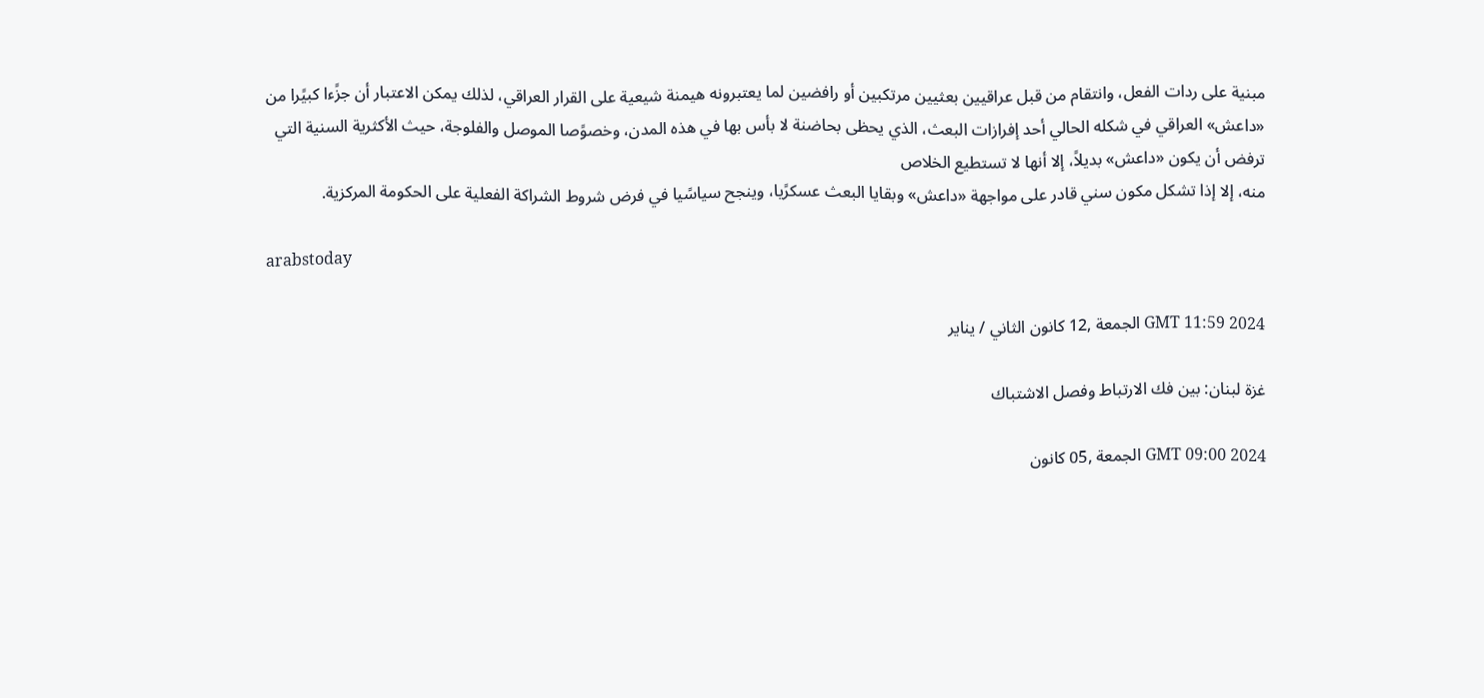مبنية على ردات الفعل، وانتقام من قبل عراقيين بعثيين مرتكبين أو رافضين لما يعتبرونه هيمنة شيعية على القرار العراقي، لذلك يمكن الاعتبار أن جزًءا كبيًرا من «داعش» العراقي في شكله الحالي أحد إفرازات البعث، الذي يحظى بحاضنة لا بأس بها في هذه المدن، وخصوًصا الموصل والفلوجة، حيث الأكثرية السنية التي ترفض أن يكون «داعش» بديلاً، إلا أنها لا تستطيع الخلاص
منه، إلا إذا تشكل مكون سني قادر على مواجهة «داعش» وبقايا البعث عسكرًيا، وينجح سياسًيا في فرض شروط الشراكة الفعلية على الحكومة المركزية.

arabstoday

GMT 11:59 2024 الجمعة ,12 كانون الثاني / يناير

غزة لبنان: بين فك الارتباط وفصل الاشتباك

GMT 09:00 2024 الجمعة ,05 كانون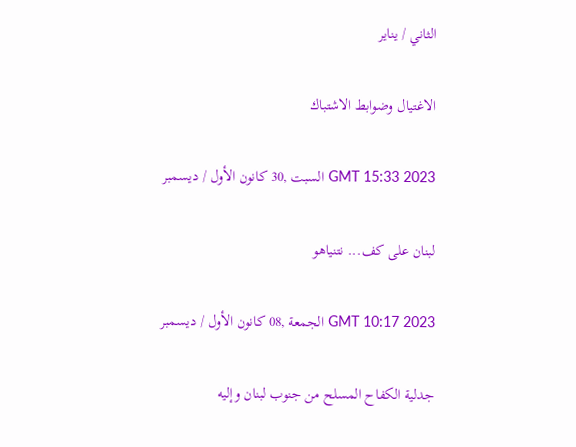الثاني / يناير

الاغتيال وضوابط الاشتباك

GMT 15:33 2023 السبت ,30 كانون الأول / ديسمبر

لبنان على كف... نتنياهو

GMT 10:17 2023 الجمعة ,08 كانون الأول / ديسمبر

جدلية الكفاح المسلح من جنوب لبنان وإليه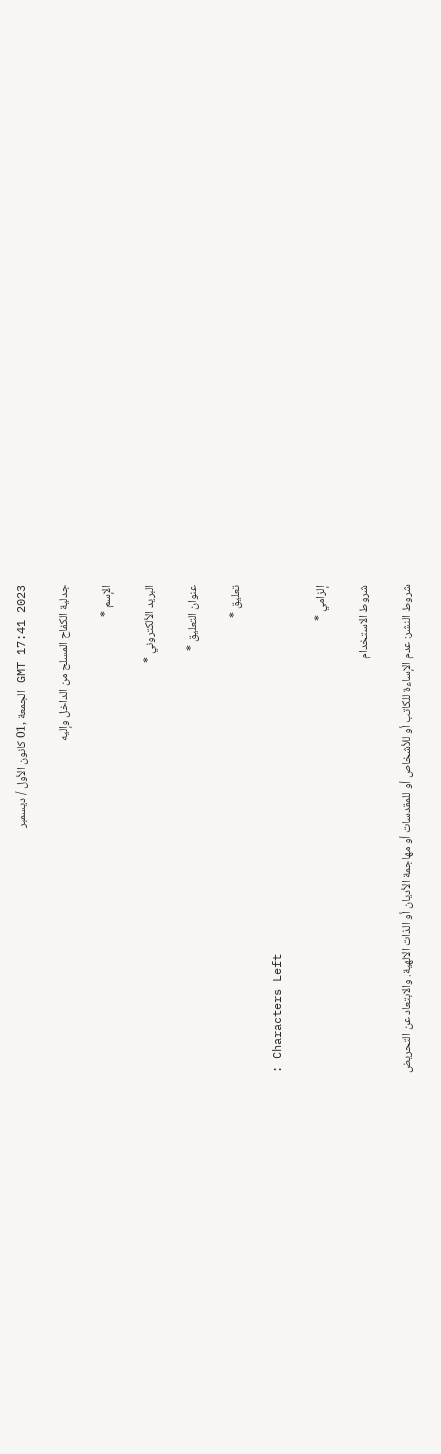GMT 17:41 2023 الجمعة ,01 كانون الأول / ديسمبر

جدلية الكفاح المسلح من الداخل وإليه

الإسم *

البريد الألكتروني *

عنوان التعليق *

تعليق *

: Characters Left

إلزامي *

شروط الاستخدام

شروط النشر: عدم الإساءة للكاتب أو للأشخاص أو للمقدسات أو مهاجمة الأديان أو الذات الالهية. والابتعاد عن التحريض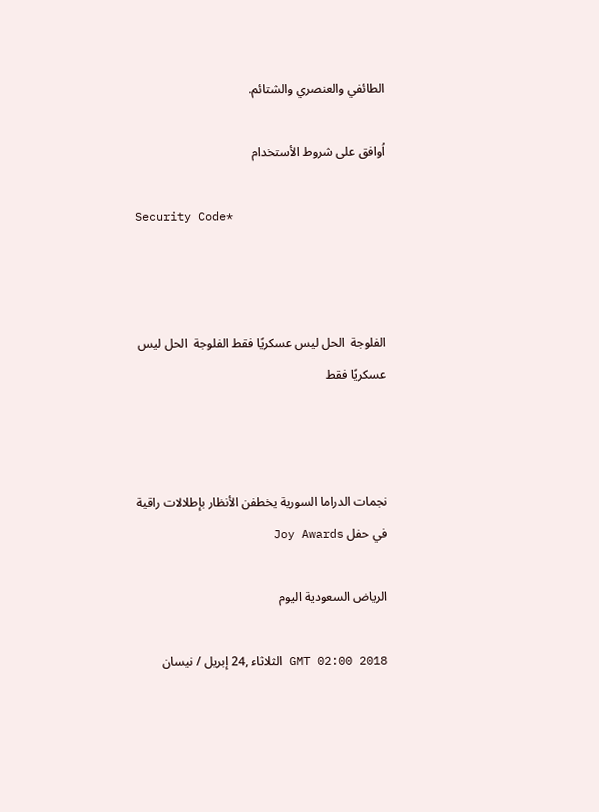الطائفي والعنصري والشتائم.

اُوافق على شروط الأستخدام

Security Code*



الفلوجة  الحل ليس عسكريًا فقط الفلوجة  الحل ليس عسكريًا فقط



نجمات الدراما السورية يخطفن الأنظار بإطلالات راقية في حفل Joy Awards

الرياض السعودية اليوم

GMT 02:00 2018 الثلاثاء ,24 إبريل / نيسان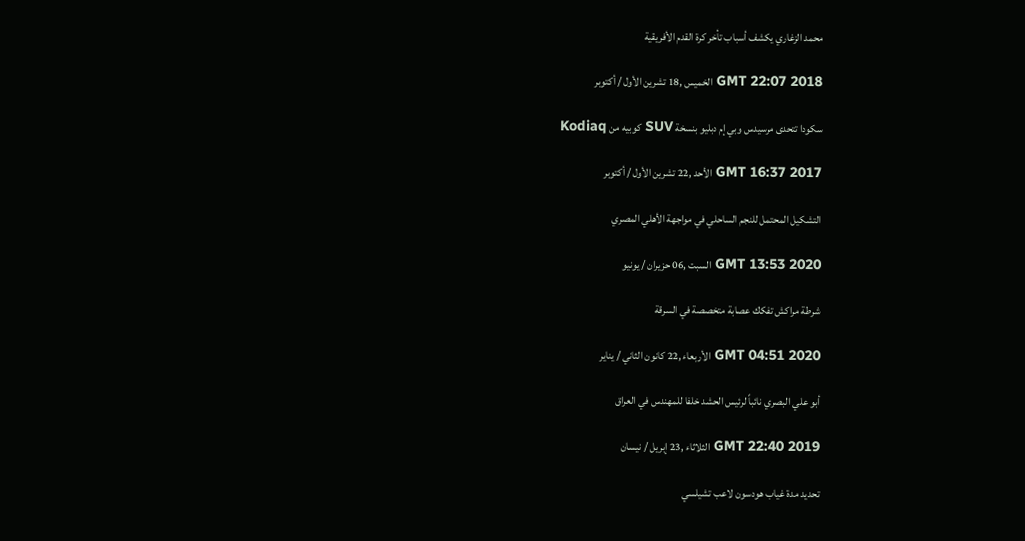محمد الزغاري يكشف أسباب تأخر كرة القدم الأفريقية

GMT 22:07 2018 الخميس ,18 تشرين الأول / أكتوبر

سكودا تتحدى مرسيدس وبي إم دبليو بنسخة SUV كوبيه من Kodiaq

GMT 16:37 2017 الأحد ,22 تشرين الأول / أكتوبر

التشكيل المحتمل للنجم الساحلي في مواجهة الأهلي المصري

GMT 13:53 2020 السبت ,06 حزيران / يونيو

شرطة مراكش تفكك عصابة متخصصة في السرقة

GMT 04:51 2020 الأربعاء ,22 كانون الثاني / يناير

أبو علي البصري نائباً لرئيس الحشد خلفا للمهندس في العراق

GMT 22:40 2019 الثلاثاء ,23 إبريل / نيسان

تحديد مدة غياب هودسون لاعب تشيلسي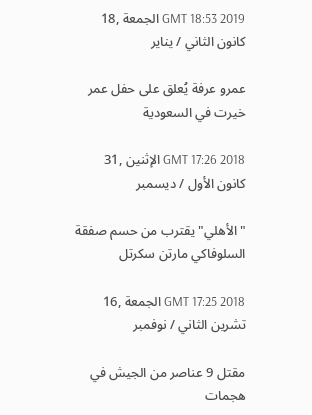GMT 18:53 2019 الجمعة ,18 كانون الثاني / يناير

عمرو عرفة يُعلق على حفل عمر خيرت في السعودية

GMT 17:26 2018 الإثنين ,31 كانون الأول / ديسمبر

"الأهلي" يقترب من حسم صفقة السلوفاكي مارتن سكرتل

GMT 17:25 2018 الجمعة ,16 تشرين الثاني / نوفمبر

مقتل 9 عناصر من الجيش في هجمات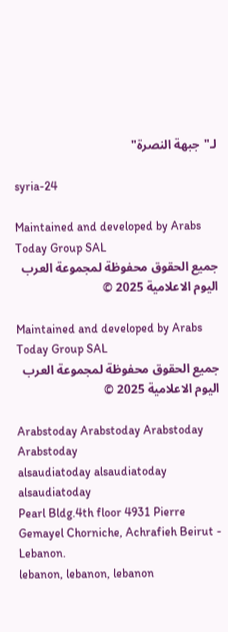لـ"جبهة النصرة"

syria-24

Maintained and developed by Arabs Today Group SAL
جميع الحقوق محفوظة لمجموعة العرب اليوم الاعلامية 2025 ©

Maintained and developed by Arabs Today Group SAL
جميع الحقوق محفوظة لمجموعة العرب اليوم الاعلامية 2025 ©

Arabstoday Arabstoday Arabstoday Arabstoday
alsaudiatoday alsaudiatoday alsaudiatoday
Pearl Bldg.4th floor 4931 Pierre Gemayel Chorniche, Achrafieh Beirut - Lebanon.
lebanon, lebanon, lebanon